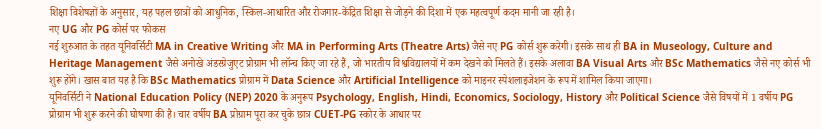शिक्षा विशेषज्ञों के अनुसार, यह पहल छात्रों को आधुनिक, स्किल-आधारित और रोजगार-केंद्रित शिक्षा से जोड़ने की दिशा में एक महत्वपूर्ण कदम मानी जा रही है।
नए UG और PG कोर्स पर फोकस
नई शुरुआत के तहत यूनिवर्सिटी MA in Creative Writing और MA in Performing Arts (Theatre Arts) जैसे नए PG कोर्स शुरू करेगी। इसके साथ ही BA in Museology, Culture and Heritage Management जैसे अनोखे अंडरग्रेजुएट प्रोग्राम भी लॉन्च किए जा रहे हैं, जो भारतीय विश्वविद्यालयों में कम देखने को मिलते हैं। इसके अलावा BA Visual Arts और BSc Mathematics जैसे नए कोर्स भी शुरू होंगे। खास बात यह है कि BSc Mathematics प्रोग्राम में Data Science और Artificial Intelligence को माइनर स्पेशलाइजेशन के रूप में शामिल किया जाएगा।
यूनिवर्सिटी ने National Education Policy (NEP) 2020 के अनुरूप Psychology, English, Hindi, Economics, Sociology, History और Political Science जैसे विषयों में 1 वर्षीय PG प्रोग्राम भी शुरू करने की घोषणा की है। चार वर्षीय BA प्रोग्राम पूरा कर चुके छात्र CUET-PG स्कोर के आधार पर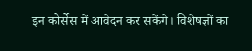इन कोर्सेस में आवेदन कर सकेंगे। विशेषज्ञों का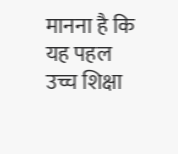मानना है कि यह पहल उच्च शिक्षा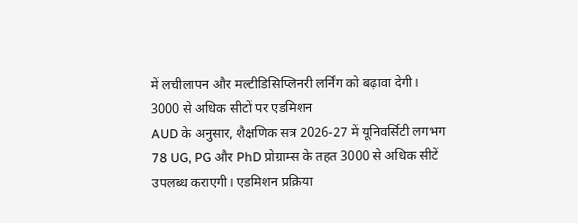में लचीलापन और मल्टीडिसिप्लिनरी लर्निंग को बढ़ावा देगी।
3000 से अधिक सीटों पर एडमिशन
AUD के अनुसार, शैक्षणिक सत्र 2026-27 में यूनिवर्सिटी लगभग 78 UG, PG और PhD प्रोग्राम्स के तहत 3000 से अधिक सीटें उपलब्ध कराएगी। एडमिशन प्रक्रिया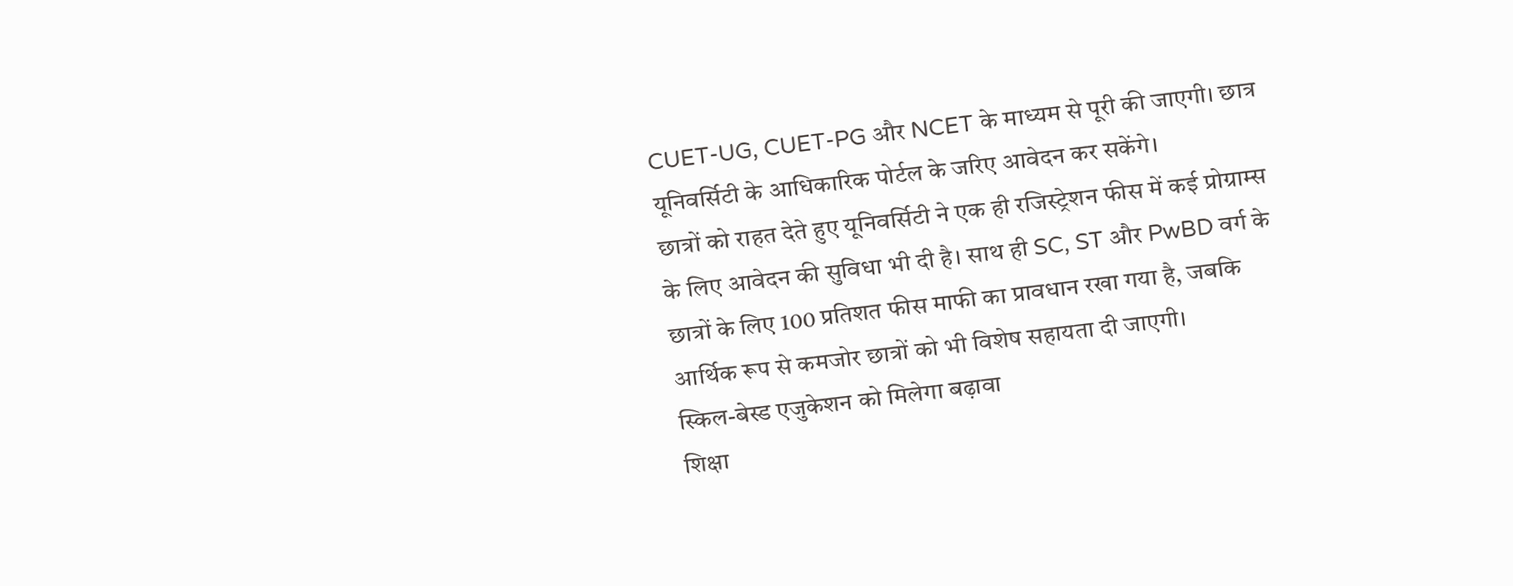CUET-UG, CUET-PG और NCET के माध्यम से पूरी की जाएगी। छात्र यूनिवर्सिटी के आधिकारिक पोर्टल के जरिए आवेदन कर सकेंगे।
छात्रों को राहत देते हुए यूनिवर्सिटी ने एक ही रजिस्ट्रेशन फीस में कई प्रोग्राम्स के लिए आवेदन की सुविधा भी दी है। साथ ही SC, ST और PwBD वर्ग के छात्रों के लिए 100 प्रतिशत फीस माफी का प्रावधान रखा गया है, जबकि आर्थिक रूप से कमजोर छात्रों को भी विशेष सहायता दी जाएगी।
स्किल-बेस्ड एजुकेशन को मिलेगा बढ़ावा
शिक्षा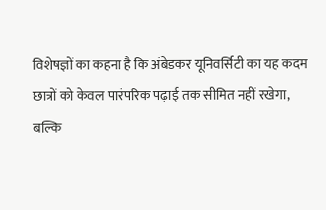विशेषज्ञों का कहना है कि अंबेडकर यूनिवर्सिटी का यह कदम छात्रों को केवल पारंपरिक पढ़ाई तक सीमित नहीं रखेगा, बल्कि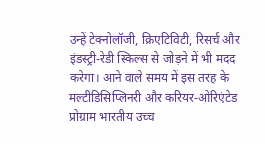उन्हें टेक्नोलॉजी, क्रिएटिविटी, रिसर्च और इंडस्ट्री-रेडी स्किल्स से जोड़ने में भी मदद करेगा। आने वाले समय में इस तरह के मल्टीडिसिप्लिनरी और करियर-ओरिएंटेड प्रोग्राम भारतीय उच्च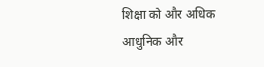शिक्षा को और अधिक आधुनिक और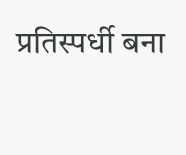प्रतिस्पर्धी बना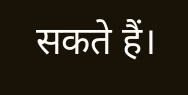सकते हैं।